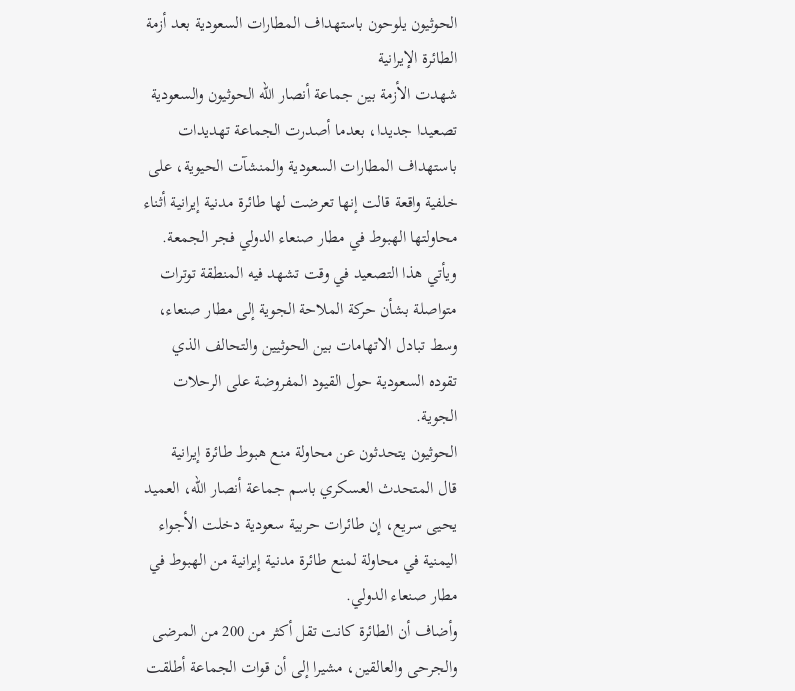الحوثيون يلوحون باستهداف المطارات السعودية بعد أزمة الطائرة الإيرانية
شهدت الأزمة بين جماعة أنصار الله الحوثيون والسعودية تصعيدا جديدا، بعدما أصدرت الجماعة تهديدات باستهداف المطارات السعودية والمنشآت الحيوية، على خلفية واقعة قالت إنها تعرضت لها طائرة مدنية إيرانية أثناء محاولتها الهبوط في مطار صنعاء الدولي فجر الجمعة.
ويأتي هذا التصعيد في وقت تشهد فيه المنطقة توترات متواصلة بشأن حركة الملاحة الجوية إلى مطار صنعاء، وسط تبادل الاتهامات بين الحوثيين والتحالف الذي تقوده السعودية حول القيود المفروضة على الرحلات الجوية.
الحوثيون يتحدثون عن محاولة منع هبوط طائرة إيرانية
قال المتحدث العسكري باسم جماعة أنصار الله، العميد يحيى سريع، إن طائرات حربية سعودية دخلت الأجواء اليمنية في محاولة لمنع طائرة مدنية إيرانية من الهبوط في مطار صنعاء الدولي.
وأضاف أن الطائرة كانت تقل أكثر من 200 من المرضى والجرحى والعالقين، مشيرا إلى أن قوات الجماعة أطلقت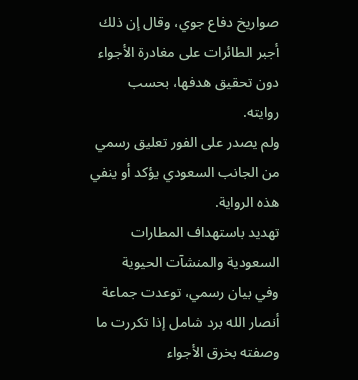صواريخ دفاع جوي، وقال إن ذلك أجبر الطائرات على مغادرة الأجواء دون تحقيق هدفها، بحسب روايته.
ولم يصدر على الفور تعليق رسمي من الجانب السعودي يؤكد أو ينفي هذه الرواية.
تهديد باستهداف المطارات السعودية والمنشآت الحيوية
وفي بيان رسمي، توعدت جماعة أنصار الله برد شامل إذا تكررت ما وصفته بخرق الأجواء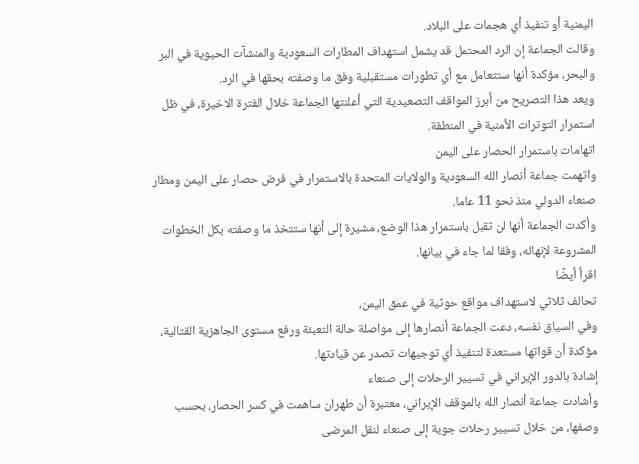اليمنية أو تنفيذ أي هجمات على البلاد.
وقالت الجماعة إن الرد المحتمل قد يشمل استهداف المطارات السعودية والمنشآت الحيوية في البر والبحر، مؤكدة أنها ستتعامل مع أي تطورات مستقبلية وفق ما وصفته بحقها في الرد.
ويعد هذا التصريح من أبرز المواقف التصعيدية التي أعلنتها الجماعة خلال الفترة الاخيرة، في ظل استمرار التوترات الأمنية في المنطقة.
اتهامات باستمرار الحصار على اليمن
واتهمت جماعة أنصار الله السعودية والولايات المتحدة بالاستمرار في فرض حصار على اليمن ومطار صنعاء الدولي منذ نحو 11 عاما.
وأكدت الجماعة أنها لن تقبل باستمرار هذا الوضع، مشيرة إلى أنها ستتخذ ما وصفته بكل الخطوات المشروعة لإنهائه، وفقا لما جاء في بيانها.
اقرأ أيضًا
تحالف ثلاثي لاستهداف مواقع حوثية في عمق اليمن،
وفي السياق نفسه، دعت الجماعة أنصارها إلى مواصلة حالة التعبئة ورفع مستوى الجاهزية القتالية، مؤكدة أن قواتها مستعدة لتنفيذ أي توجيهات تصدر عن قيادتها.
إشادة بالدور الإيراني في تسيير الرحلات إلى صنعاء
وأشادت جماعة أنصار الله بالموقف الإيراني، معتبرة أن طهران ساهمت في كسر الحصار، بحسب وصفها، من خلال تسيير رحلات جوية إلى صنعاء لنقل المرضى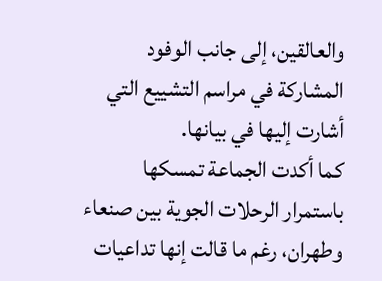والعالقين، إلى جانب الوفود المشاركة في مراسم التشييع التي أشارت إليها في بيانها.
كما أكدت الجماعة تمسكها باستمرار الرحلات الجوية بين صنعاء وطهران، رغم ما قالت إنها تداعيات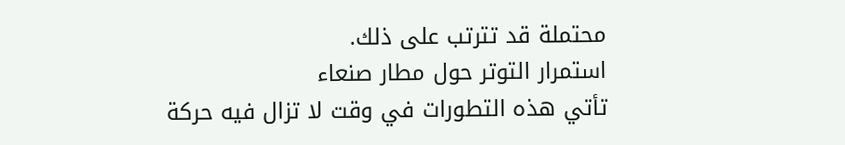محتملة قد تترتب على ذلك.
استمرار التوتر حول مطار صنعاء
تأتي هذه التطورات في وقت لا تزال فيه حركة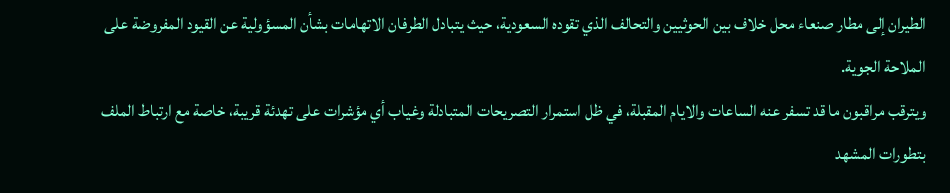الطيران إلى مطار صنعاء محل خلاف بين الحوثيين والتحالف الذي تقوده السعودية، حيث يتبادل الطرفان الاتهامات بشأن المسؤولية عن القيود المفروضة على الملاحة الجوية.
ويترقب مراقبون ما قد تسفر عنه الساعات والايام المقبلة، في ظل استمرار التصريحات المتبادلة وغياب أي مؤشرات على تهدئة قريبة، خاصة مع ارتباط الملف بتطورات المشهد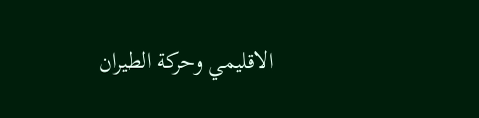الاقليمي وحركة الطيران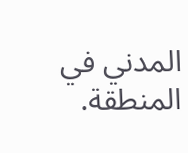المدني في المنطقة.